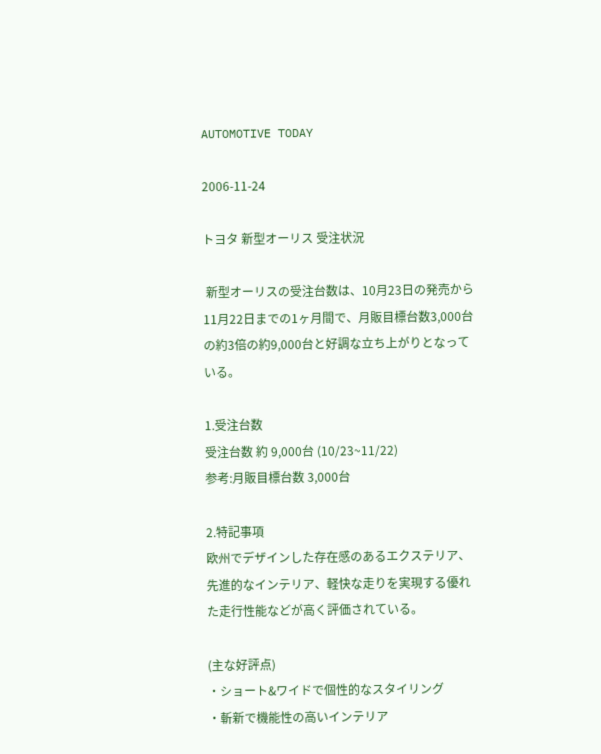AUTOMOTIVE TODAY

2006-11-24

トヨタ 新型オーリス 受注状況

 新型オーリスの受注台数は、10月23日の発売から11月22日までの1ヶ月間で、月販目標台数3,000台の約3倍の約9,000台と好調な立ち上がりとなっている。

1.受注台数
受注台数 約 9,000台 (10/23~11/22)
参考:月販目標台数 3,000台

2.特記事項
欧州でデザインした存在感のあるエクステリア、先進的なインテリア、軽快な走りを実現する優れた走行性能などが高く評価されている。

(主な好評点)
・ショート&ワイドで個性的なスタイリング
・斬新で機能性の高いインテリア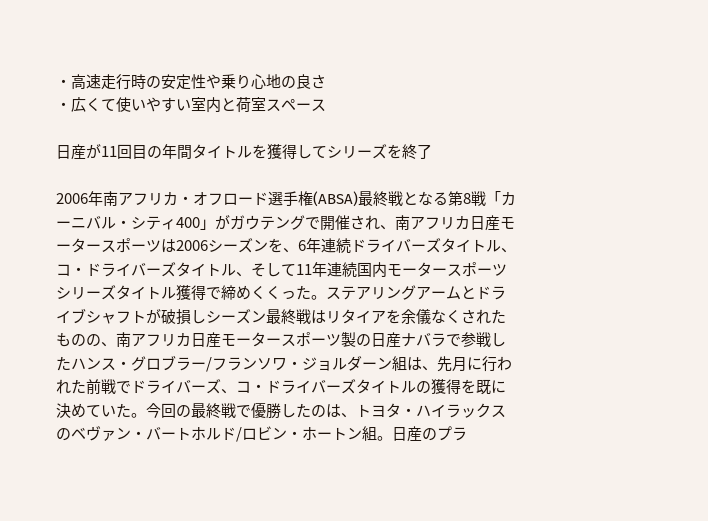・高速走行時の安定性や乗り心地の良さ
・広くて使いやすい室内と荷室スペース

日産が11回目の年間タイトルを獲得してシリーズを終了

2006年南アフリカ・オフロード選手権(ABSA)最終戦となる第8戦「カーニバル・シティ400」がガウテングで開催され、南アフリカ日産モータースポーツは2006シーズンを、6年連続ドライバーズタイトル、コ・ドライバーズタイトル、そして11年連続国内モータースポーツシリーズタイトル獲得で締めくくった。ステアリングアームとドライブシャフトが破損しシーズン最終戦はリタイアを余儀なくされたものの、南アフリカ日産モータースポーツ製の日産ナバラで参戦したハンス・グロブラー/フランソワ・ジョルダーン組は、先月に行われた前戦でドライバーズ、コ・ドライバーズタイトルの獲得を既に決めていた。今回の最終戦で優勝したのは、トヨタ・ハイラックスのベヴァン・バートホルド/ロビン・ホートン組。日産のプラ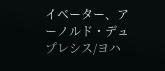イベーター、アーノルド・デュプレシス/ヨハ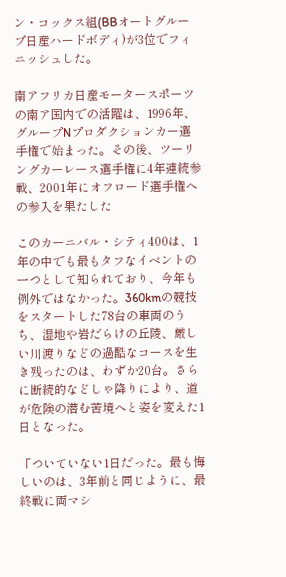ン・コックス組(BBオートグループ日産ハードボディ)が3位でフィニッシュした。

南アフリカ日産モータースポーツの南ア国内での活躍は、1996年、グループNプロダクションカー選手権で始まった。その後、ツーリングカーレース選手権に4年連続参戦、2001年にオフロード選手権への参入を果たした

このカーニバル・シティ400は、1年の中でも最もタフなイベントの一つとして知られており、今年も例外ではなかった。360kmの競技をスタートした78台の車両のうち、湿地や岩だらけの丘陵、厳しい川渡りなどの過酷なコースを生き残ったのは、わずか20台。さらに断続的などしゃ降りにより、道が危険の潜む苦境へと姿を変えた1日となった。

「ついていない1日だった。最も悔しいのは、3年前と同じように、最終戦に両マシ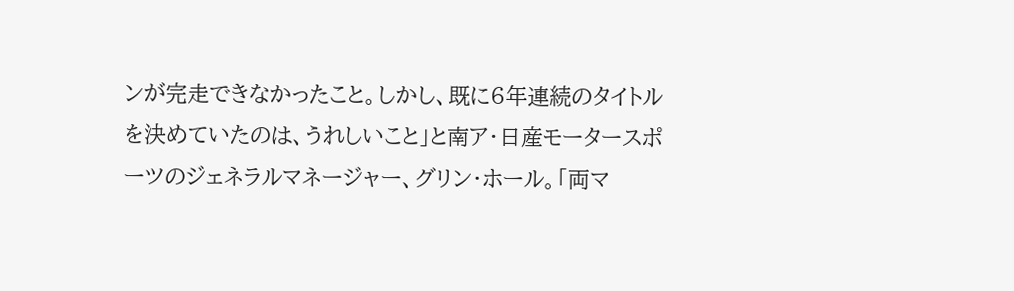ンが完走できなかったこと。しかし、既に6年連続のタイトルを決めていたのは、うれしいこと」と南ア・日産モータースポーツのジェネラルマネージャー、グリン・ホール。「両マ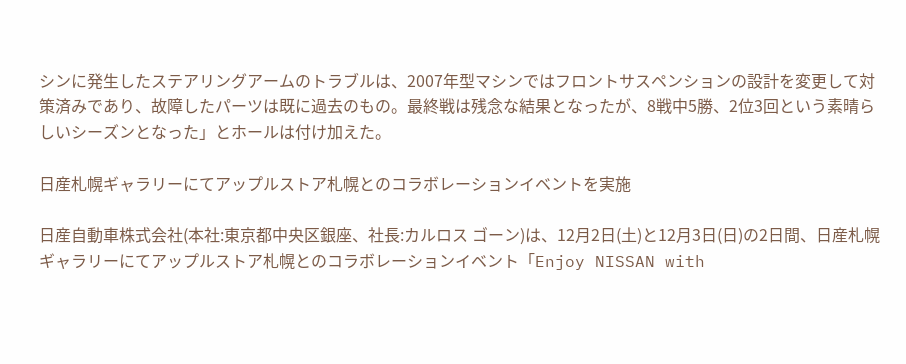シンに発生したステアリングアームのトラブルは、2007年型マシンではフロントサスペンションの設計を変更して対策済みであり、故障したパーツは既に過去のもの。最終戦は残念な結果となったが、8戦中5勝、2位3回という素晴らしいシーズンとなった」とホールは付け加えた。

日産札幌ギャラリーにてアップルストア札幌とのコラボレーションイベントを実施

日産自動車株式会社(本社:東京都中央区銀座、社長:カルロス ゴーン)は、12月2日(土)と12月3日(日)の2日間、日産札幌ギャラリーにてアップルストア札幌とのコラボレーションイベント「Enjoy NISSAN with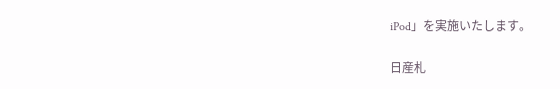iPod」を実施いたします。

日産札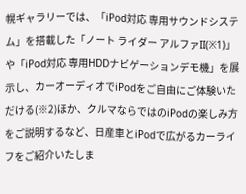幌ギャラリーでは、「iPod対応 専用サウンドシステム」を搭載した「ノート ライダー アルファII(※1)」や「iPod対応 専用HDDナビゲーションデモ機」を展示し、カーオーディオでiPodをご自由にご体験いただける(※2)ほか、クルマならではのiPodの楽しみ方をご説明するなど、日産車とiPodで広がるカーライフをご紹介いたしま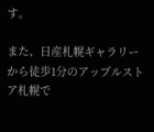す。

また、日産札幌ギャラリーから徒歩1分のアップルストア札幌で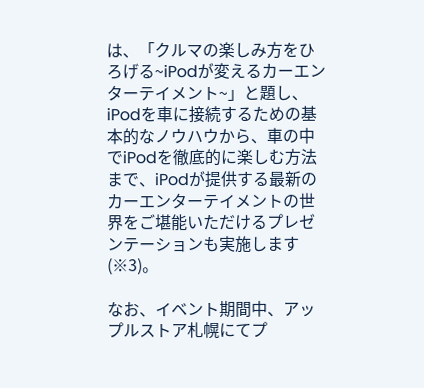は、「クルマの楽しみ方をひろげる~iPodが変えるカーエンターテイメント~」と題し、iPodを車に接続するための基本的なノウハウから、車の中でiPodを徹底的に楽しむ方法まで、iPodが提供する最新のカーエンターテイメントの世界をご堪能いただけるプレゼンテーションも実施します(※3)。

なお、イベント期間中、アップルストア札幌にてプ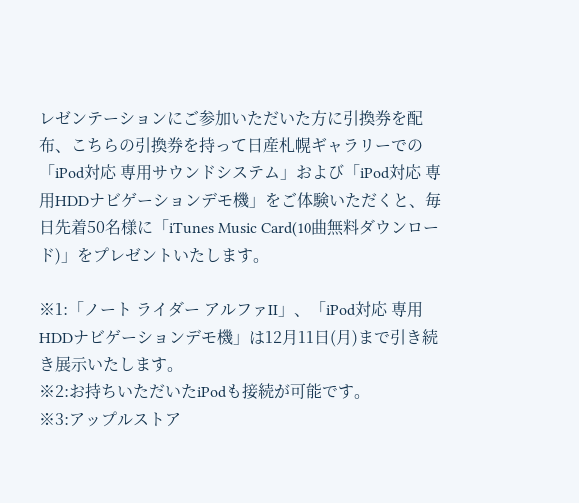レゼンテーションにご参加いただいた方に引換券を配布、こちらの引換券を持って日産札幌ギャラリーでの「iPod対応 専用サウンドシステム」および「iPod対応 専用HDDナビゲーションデモ機」をご体験いただくと、毎日先着50名様に「iTunes Music Card(10曲無料ダウンロード)」をプレゼントいたします。

※1:「ノート ライダー アルファII」、「iPod対応 専用HDDナビゲーションデモ機」は12月11日(月)まで引き続き展示いたします。
※2:お持ちいただいたiPodも接続が可能です。
※3:アップルストア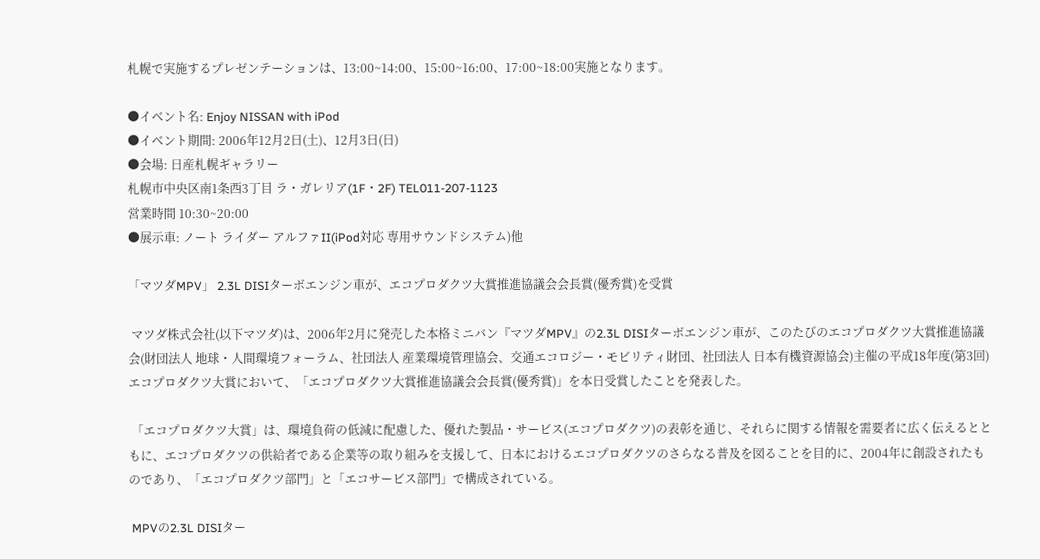札幌で実施するプレゼンテーションは、13:00~14:00、15:00~16:00、17:00~18:00実施となります。

●イベント名: Enjoy NISSAN with iPod
●イベント期間: 2006年12月2日(土)、12月3日(日)
●会場: 日産札幌ギャラリー
札幌市中央区南1条西3丁目 ラ・ガレリア(1F・2F) TEL011-207-1123
営業時間 10:30~20:00
●展示車: ノート ライダー アルファII(iPod対応 専用サウンドシステム)他

「マツダMPV」 2.3L DISIターボエンジン車が、エコプロダクツ大賞推進協議会会長賞(優秀賞)を受賞

 マツダ株式会社(以下マツダ)は、2006年2月に発売した本格ミニバン『マツダMPV』の2.3L DISIターボエンジン車が、このたびのエコプロダクツ大賞推進協議会(財団法人 地球・人間環境フォーラム、社団法人 産業環境管理協会、交通エコロジー・モビリティ財団、社団法人 日本有機資源協会)主催の平成18年度(第3回)エコプロダクツ大賞において、「エコプロダクツ大賞推進協議会会長賞(優秀賞)」を本日受賞したことを発表した。

 「エコプロダクツ大賞」は、環境負荷の低減に配慮した、優れた製品・サービス(エコプロダクツ)の表彰を通じ、それらに関する情報を需要者に広く伝えるとともに、エコプロダクツの供給者である企業等の取り組みを支援して、日本におけるエコプロダクツのさらなる普及を図ることを目的に、2004年に創設されたものであり、「エコプロダクツ部門」と「エコサービス部門」で構成されている。

 MPVの2.3L DISIター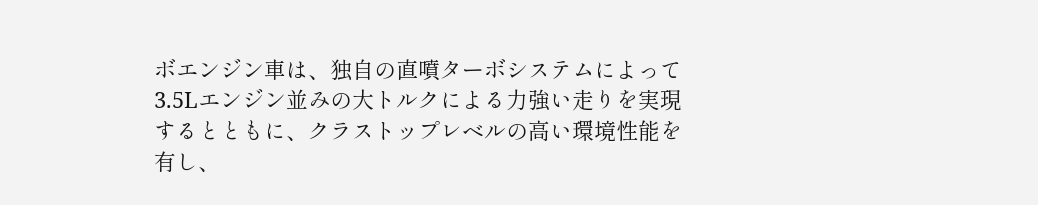ボエンジン車は、独自の直噴ターボシステムによって3.5Lエンジン並みの大トルクによる力強い走りを実現するとともに、クラストップレベルの高い環境性能を有し、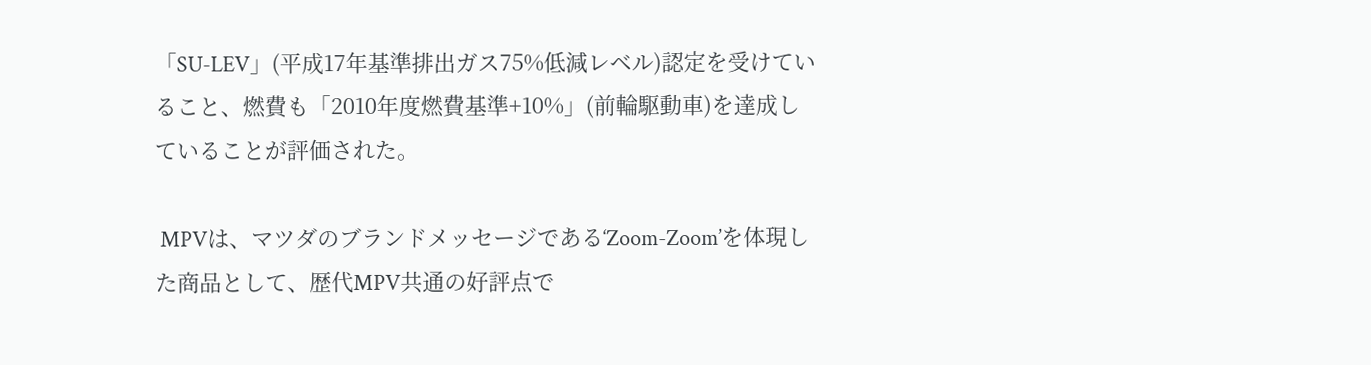「SU-LEV」(平成17年基準排出ガス75%低減レベル)認定を受けていること、燃費も「2010年度燃費基準+10%」(前輪駆動車)を達成していることが評価された。

 MPVは、マツダのブランドメッセージである‘Zoom-Zoom’を体現した商品として、歴代MPV共通の好評点で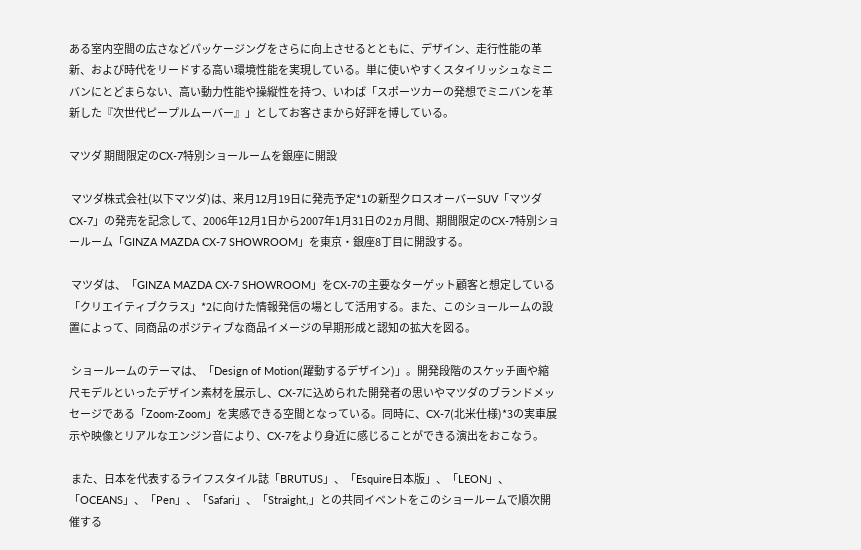ある室内空間の広さなどパッケージングをさらに向上させるとともに、デザイン、走行性能の革新、および時代をリードする高い環境性能を実現している。単に使いやすくスタイリッシュなミニバンにとどまらない、高い動力性能や操縦性を持つ、いわば「スポーツカーの発想でミニバンを革新した『次世代ピープルムーバー』」としてお客さまから好評を博している。

マツダ 期間限定のCX-7特別ショールームを銀座に開設

 マツダ株式会社(以下マツダ)は、来月12月19日に発売予定*1の新型クロスオーバーSUV「マツダCX-7」の発売を記念して、2006年12月1日から2007年1月31日の2ヵ月間、期間限定のCX-7特別ショールーム「GINZA MAZDA CX-7 SHOWROOM」を東京・銀座8丁目に開設する。

 マツダは、「GINZA MAZDA CX-7 SHOWROOM」をCX-7の主要なターゲット顧客と想定している「クリエイティブクラス」*2に向けた情報発信の場として活用する。また、このショールームの設置によって、同商品のポジティブな商品イメージの早期形成と認知の拡大を図る。

 ショールームのテーマは、「Design of Motion(躍動するデザイン)」。開発段階のスケッチ画や縮尺モデルといったデザイン素材を展示し、CX-7に込められた開発者の思いやマツダのブランドメッセージである「Zoom-Zoom」を実感できる空間となっている。同時に、CX-7(北米仕様)*3の実車展示や映像とリアルなエンジン音により、CX-7をより身近に感じることができる演出をおこなう。

 また、日本を代表するライフスタイル誌「BRUTUS」、「Esquire日本版」、「LEON」、「OCEANS」、「Pen」、「Safari」、「Straight,」との共同イベントをこのショールームで順次開催する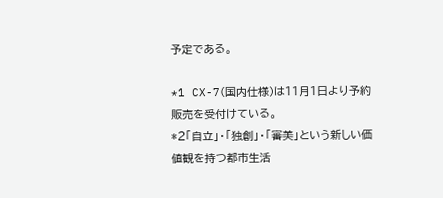予定である。

*1 CX-7(国内仕様)は11月1日より予約販売を受付けている。
*2「自立」・「独創」・「審美」という新しい価値観を持つ都市生活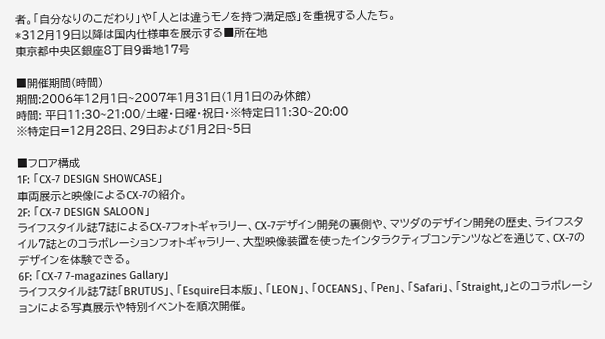者。「自分なりのこだわり」や「人とは違うモノを持つ満足感」を重視する人たち。
*312月19日以降は国内仕様車を展示する■所在地
東京都中央区銀座8丁目9番地17号

■開催期間(時間)
期間:2006年12月1日~2007年1月31日(1月1日のみ休館)
時間: 平日11:30~21:00/土曜・日曜・祝日・※特定日11:30~20:00
※特定日=12月28日、29日および1月2日~5日

■フロア構成
1F: 「CX-7 DESIGN SHOWCASE」
車両展示と映像によるCX-7の紹介。
2F: 「CX-7 DESIGN SALOON」
ライフスタイル誌7誌によるCX-7フォトギャラリー、CX-7デザイン開発の裏側や、マツダのデザイン開発の歴史、ライフスタイル7誌とのコラボレーションフォトギャラリー、大型映像装置を使ったインタラクティブコンテンツなどを通じて、CX-7のデザインを体験できる。
6F: 「CX-7 7-magazines Gallary」
ライフスタイル誌7誌「BRUTUS」、「Esquire日本版」、「LEON」、「OCEANS」、「Pen」、「Safari」、「Straight,」とのコラボレーションによる写真展示や特別イベントを順次開催。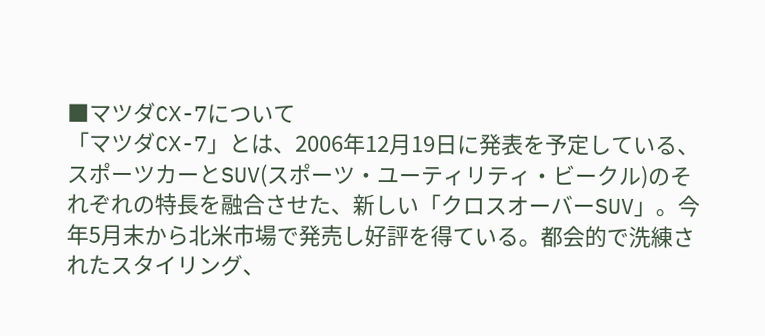■マツダCX-7について
「マツダCX-7」とは、2006年12月19日に発表を予定している、スポーツカーとSUV(スポーツ・ユーティリティ・ビークル)のそれぞれの特長を融合させた、新しい「クロスオーバーSUV」。今年5月末から北米市場で発売し好評を得ている。都会的で洗練されたスタイリング、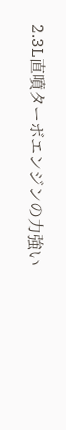2.3L直噴ターボエンジンの力強い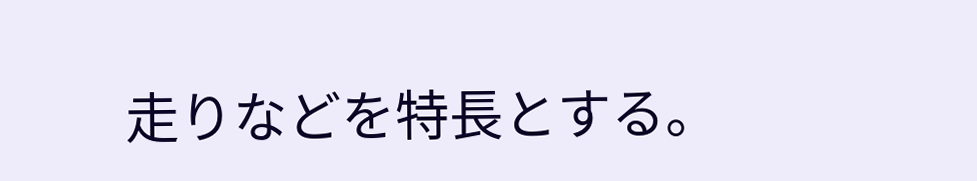走りなどを特長とする。